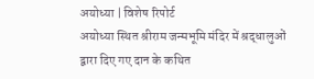अयोध्या | विशेष रिपोर्ट
अयोध्या स्थित श्रीराम जन्मभूमि मंदिर में श्रद्धालुओं द्वारा दिए गए दान के कथित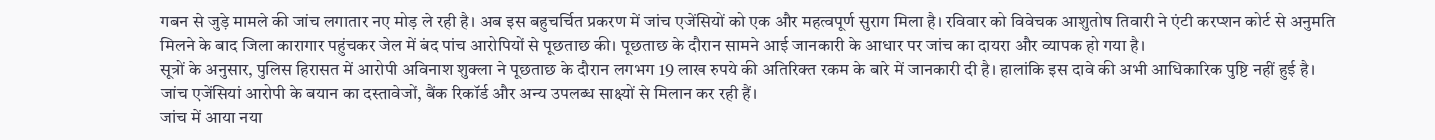गबन से जुड़े मामले की जांच लगातार नए मोड़ ले रही है। अब इस बहुचर्चित प्रकरण में जांच एजेंसियों को एक और महत्वपूर्ण सुराग मिला है। रविवार को विवेचक आशुतोष तिवारी ने एंटी करप्शन कोर्ट से अनुमति मिलने के बाद जिला कारागार पहुंचकर जेल में बंद पांच आरोपियों से पूछताछ की। पूछताछ के दौरान सामने आई जानकारी के आधार पर जांच का दायरा और व्यापक हो गया है।
सूत्रों के अनुसार, पुलिस हिरासत में आरोपी अविनाश शुक्ला ने पूछताछ के दौरान लगभग 19 लाख रुपये की अतिरिक्त रकम के बारे में जानकारी दी है। हालांकि इस दावे की अभी आधिकारिक पुष्टि नहीं हुई है। जांच एजेंसियां आरोपी के बयान का दस्तावेजों, बैंक रिकॉर्ड और अन्य उपलब्ध साक्ष्यों से मिलान कर रही हैं।
जांच में आया नया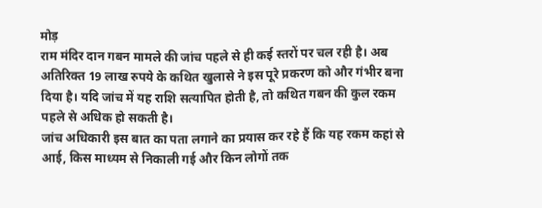मोड़
राम मंदिर दान गबन मामले की जांच पहले से ही कई स्तरों पर चल रही है। अब अतिरिक्त 19 लाख रुपये के कथित खुलासे ने इस पूरे प्रकरण को और गंभीर बना दिया है। यदि जांच में यह राशि सत्यापित होती है, तो कथित गबन की कुल रकम पहले से अधिक हो सकती है।
जांच अधिकारी इस बात का पता लगाने का प्रयास कर रहे हैं कि यह रकम कहां से आई, किस माध्यम से निकाली गई और किन लोगों तक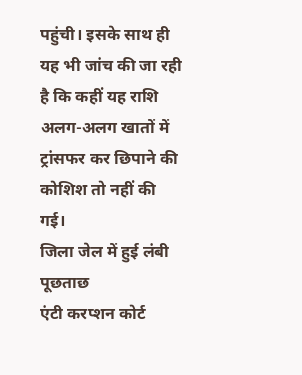पहुंची। इसके साथ ही यह भी जांच की जा रही है कि कहीं यह राशि अलग-अलग खातों में ट्रांसफर कर छिपाने की कोशिश तो नहीं की गई।
जिला जेल में हुई लंबी पूछताछ
एंटी करप्शन कोर्ट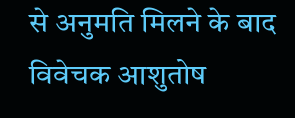से अनुमति मिलने के बाद विवेचक आशुतोष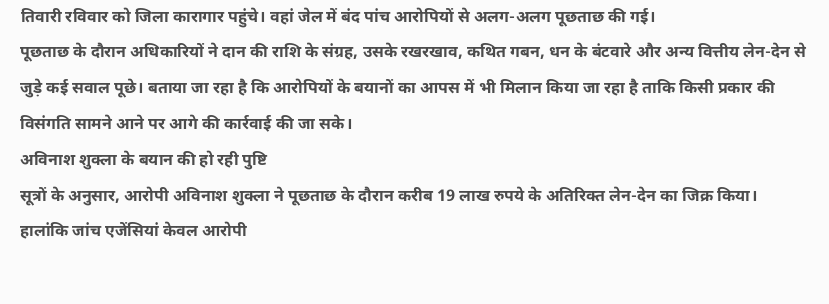तिवारी रविवार को जिला कारागार पहुंचे। वहां जेल में बंद पांच आरोपियों से अलग-अलग पूछताछ की गई।
पूछताछ के दौरान अधिकारियों ने दान की राशि के संग्रह, उसके रखरखाव, कथित गबन, धन के बंटवारे और अन्य वित्तीय लेन-देन से जुड़े कई सवाल पूछे। बताया जा रहा है कि आरोपियों के बयानों का आपस में भी मिलान किया जा रहा है ताकि किसी प्रकार की विसंगति सामने आने पर आगे की कार्रवाई की जा सके।
अविनाश शुक्ला के बयान की हो रही पुष्टि
सूत्रों के अनुसार, आरोपी अविनाश शुक्ला ने पूछताछ के दौरान करीब 19 लाख रुपये के अतिरिक्त लेन-देन का जिक्र किया।
हालांकि जांच एजेंसियां केवल आरोपी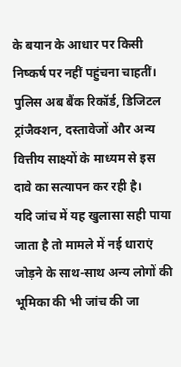के बयान के आधार पर किसी निष्कर्ष पर नहीं पहुंचना चाहतीं। पुलिस अब बैंक रिकॉर्ड, डिजिटल ट्रांजैक्शन, दस्तावेजों और अन्य वित्तीय साक्ष्यों के माध्यम से इस दावे का सत्यापन कर रही है।
यदि जांच में यह खुलासा सही पाया जाता है तो मामले में नई धाराएं जोड़ने के साथ-साथ अन्य लोगों की भूमिका की भी जांच की जा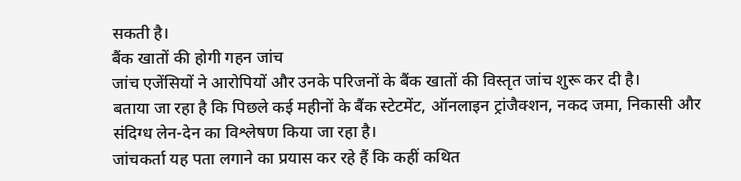सकती है।
बैंक खातों की होगी गहन जांच
जांच एजेंसियों ने आरोपियों और उनके परिजनों के बैंक खातों की विस्तृत जांच शुरू कर दी है।
बताया जा रहा है कि पिछले कई महीनों के बैंक स्टेटमेंट, ऑनलाइन ट्रांजैक्शन, नकद जमा, निकासी और संदिग्ध लेन-देन का विश्लेषण किया जा रहा है।
जांचकर्ता यह पता लगाने का प्रयास कर रहे हैं कि कहीं कथित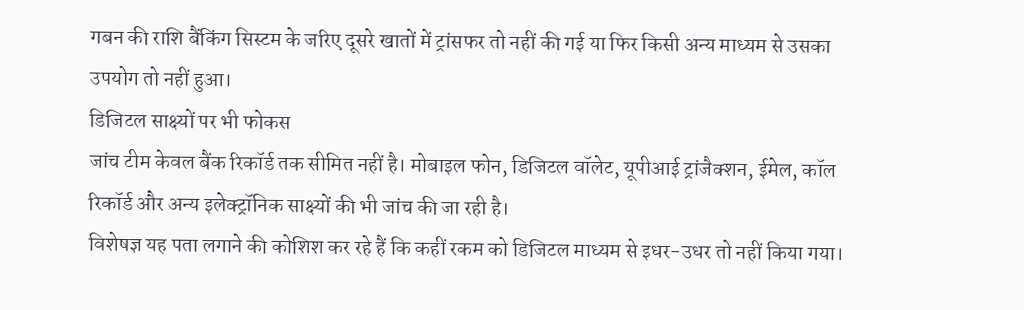गबन की राशि बैंकिंग सिस्टम के जरिए दूसरे खातों में ट्रांसफर तो नहीं की गई या फिर किसी अन्य माध्यम से उसका उपयोग तो नहीं हुआ।
डिजिटल साक्ष्यों पर भी फोकस
जांच टीम केवल बैंक रिकॉर्ड तक सीमित नहीं है। मोबाइल फोन, डिजिटल वॉलेट, यूपीआई ट्रांजैक्शन, ईमेल, कॉल रिकॉर्ड और अन्य इलेक्ट्रॉनिक साक्ष्यों की भी जांच की जा रही है।
विशेषज्ञ यह पता लगाने की कोशिश कर रहे हैं कि कहीं रकम को डिजिटल माध्यम से इधर-उधर तो नहीं किया गया।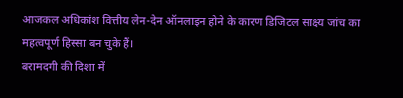आजकल अधिकांश वित्तीय लेन-देन ऑनलाइन होने के कारण डिजिटल साक्ष्य जांच का महत्वपूर्ण हिस्सा बन चुके हैं।
बरामदगी की दिशा में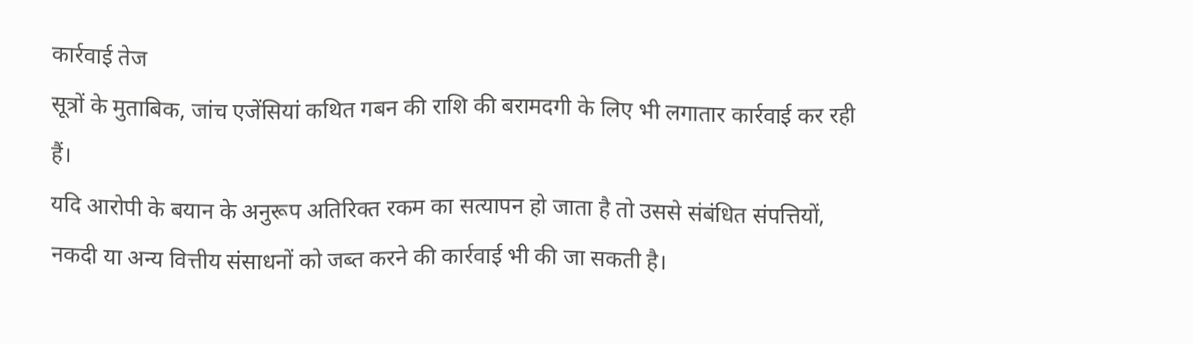कार्रवाई तेज
सूत्रों के मुताबिक, जांच एजेंसियां कथित गबन की राशि की बरामदगी के लिए भी लगातार कार्रवाई कर रही हैं।
यदि आरोपी के बयान के अनुरूप अतिरिक्त रकम का सत्यापन हो जाता है तो उससे संबंधित संपत्तियों, नकदी या अन्य वित्तीय संसाधनों को जब्त करने की कार्रवाई भी की जा सकती है।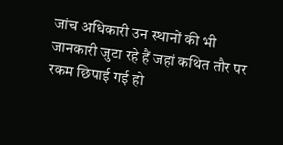जांच अधिकारी उन स्थानों की भी जानकारी जुटा रहे हैं जहां कथित तौर पर रकम छिपाई गई हो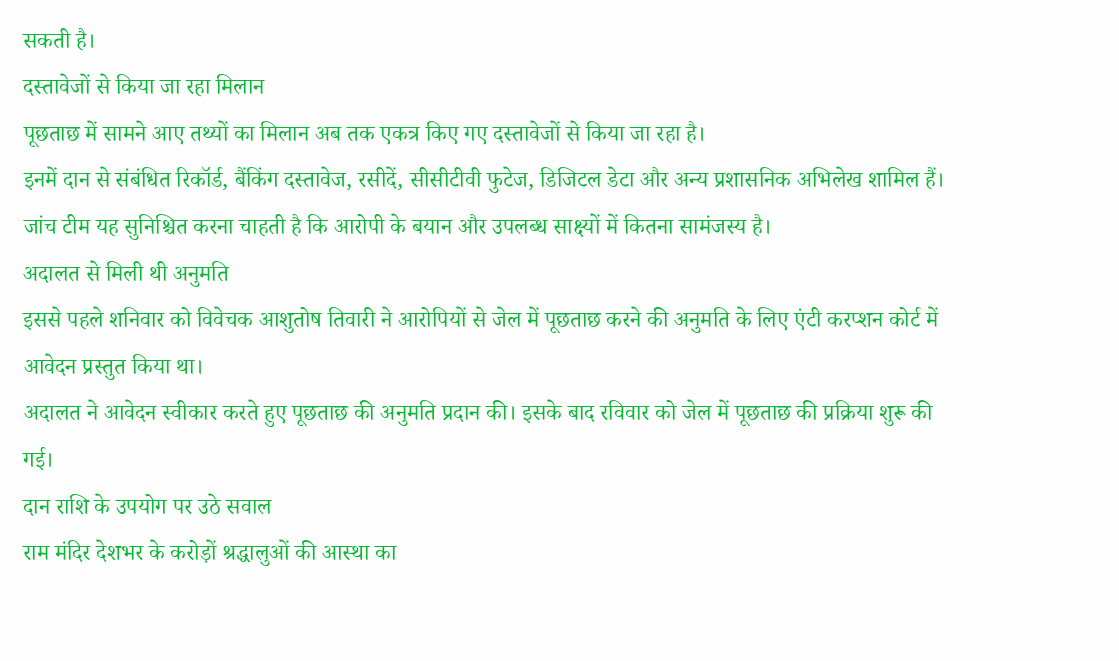सकती है।
दस्तावेजों से किया जा रहा मिलान
पूछताछ में सामने आए तथ्यों का मिलान अब तक एकत्र किए गए दस्तावेजों से किया जा रहा है।
इनमें दान से संबंधित रिकॉर्ड, बैंकिंग दस्तावेज, रसीदें, सीसीटीवी फुटेज, डिजिटल डेटा और अन्य प्रशासनिक अभिलेख शामिल हैं।
जांच टीम यह सुनिश्चित करना चाहती है कि आरोपी के बयान और उपलब्ध साक्ष्यों में कितना सामंजस्य है।
अदालत से मिली थी अनुमति
इससे पहले शनिवार को विवेचक आशुतोष तिवारी ने आरोपियों से जेल में पूछताछ करने की अनुमति के लिए एंटी करप्शन कोर्ट में आवेदन प्रस्तुत किया था।
अदालत ने आवेदन स्वीकार करते हुए पूछताछ की अनुमति प्रदान की। इसके बाद रविवार को जेल में पूछताछ की प्रक्रिया शुरू की गई।
दान राशि के उपयोग पर उठे सवाल
राम मंदिर देशभर के करोड़ों श्रद्धालुओं की आस्था का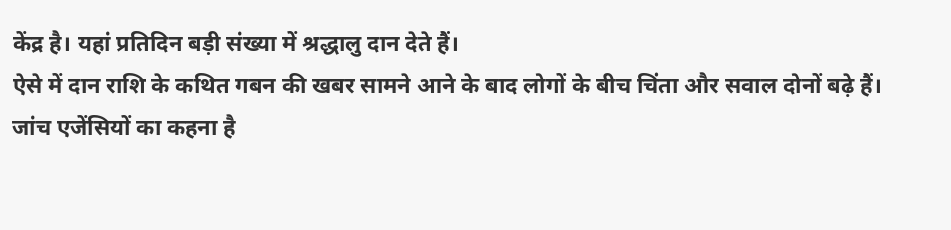केंद्र है। यहां प्रतिदिन बड़ी संख्या में श्रद्धालु दान देते हैं।
ऐसे में दान राशि के कथित गबन की खबर सामने आने के बाद लोगों के बीच चिंता और सवाल दोनों बढ़े हैं।
जांच एजेंसियों का कहना है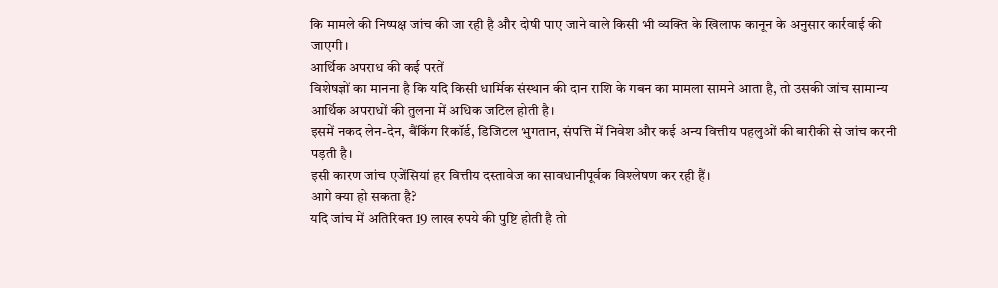कि मामले की निष्पक्ष जांच की जा रही है और दोषी पाए जाने वाले किसी भी व्यक्ति के खिलाफ कानून के अनुसार कार्रवाई की जाएगी।
आर्थिक अपराध की कई परतें
विशेषज्ञों का मानना है कि यदि किसी धार्मिक संस्थान की दान राशि के गबन का मामला सामने आता है, तो उसकी जांच सामान्य आर्थिक अपराधों की तुलना में अधिक जटिल होती है।
इसमें नकद लेन-देन, बैंकिंग रिकॉर्ड, डिजिटल भुगतान, संपत्ति में निवेश और कई अन्य वित्तीय पहलुओं की बारीकी से जांच करनी पड़ती है।
इसी कारण जांच एजेंसियां हर वित्तीय दस्तावेज का सावधानीपूर्वक विश्लेषण कर रही हैं।
आगे क्या हो सकता है?
यदि जांच में अतिरिक्त 19 लाख रुपये की पुष्टि होती है तो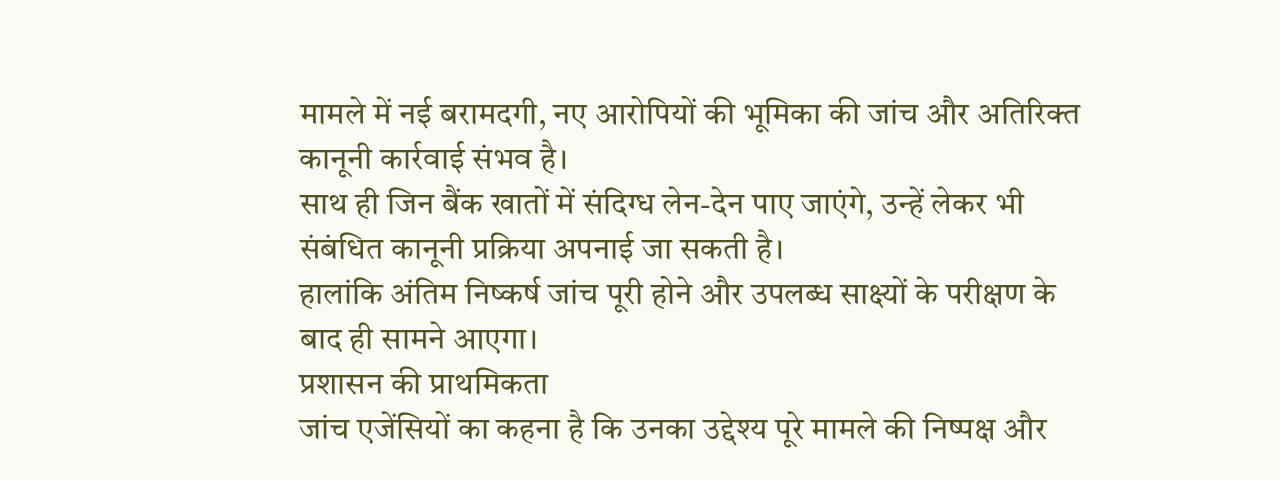मामले में नई बरामदगी, नए आरोपियों की भूमिका की जांच और अतिरिक्त कानूनी कार्रवाई संभव है।
साथ ही जिन बैंक खातों में संदिग्ध लेन-देन पाए जाएंगे, उन्हें लेकर भी संबंधित कानूनी प्रक्रिया अपनाई जा सकती है।
हालांकि अंतिम निष्कर्ष जांच पूरी होने और उपलब्ध साक्ष्यों के परीक्षण के बाद ही सामने आएगा।
प्रशासन की प्राथमिकता
जांच एजेंसियों का कहना है कि उनका उद्देश्य पूरे मामले की निष्पक्ष और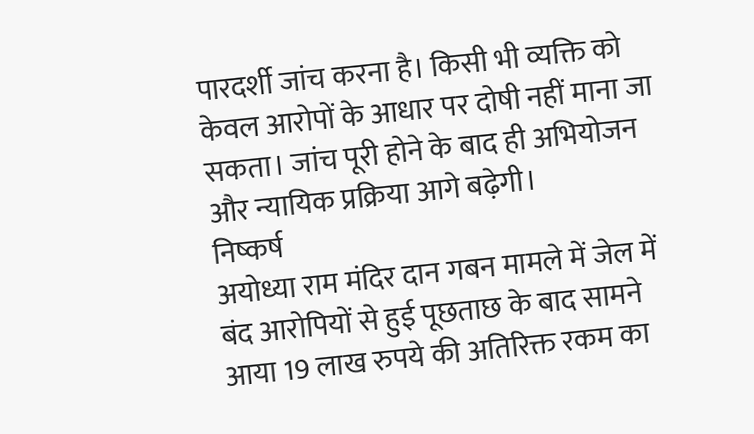पारदर्शी जांच करना है। किसी भी व्यक्ति को केवल आरोपों के आधार पर दोषी नहीं माना जा सकता। जांच पूरी होने के बाद ही अभियोजन और न्यायिक प्रक्रिया आगे बढ़ेगी।
निष्कर्ष
अयोध्या राम मंदिर दान गबन मामले में जेल में बंद आरोपियों से हुई पूछताछ के बाद सामने आया 19 लाख रुपये की अतिरिक्त रकम का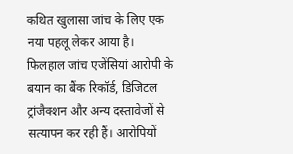कथित खुलासा जांच के लिए एक नया पहलू लेकर आया है। फिलहाल जांच एजेंसियां आरोपी के बयान का बैंक रिकॉर्ड, डिजिटल ट्रांजैक्शन और अन्य दस्तावेजों से सत्यापन कर रही हैं। आरोपियों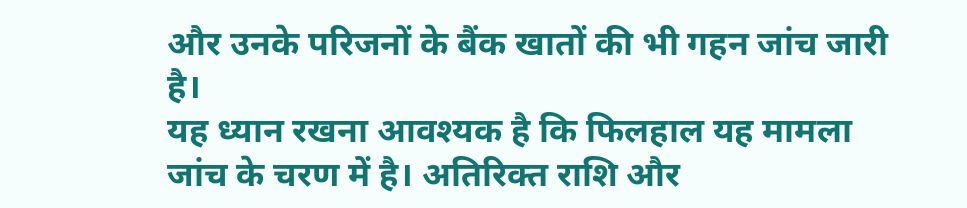और उनके परिजनों के बैंक खातों की भी गहन जांच जारी है।
यह ध्यान रखना आवश्यक है कि फिलहाल यह मामला जांच के चरण में है। अतिरिक्त राशि और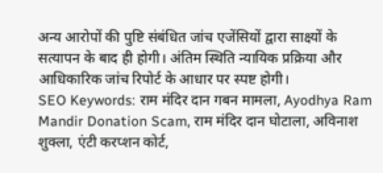अन्य आरोपों की पुष्टि संबंधित जांच एजेंसियों द्वारा साक्ष्यों के सत्यापन के बाद ही होगी। अंतिम स्थिति न्यायिक प्रक्रिया और आधिकारिक जांच रिपोर्ट के आधार पर स्पष्ट होगी।
SEO Keywords: राम मंदिर दान गबन मामला, Ayodhya Ram Mandir Donation Scam, राम मंदिर दान घोटाला, अविनाश शुक्ला, एंटी करप्शन कोर्ट,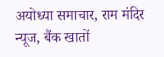अयोध्या समाचार, राम मंदिर न्यूज, बैंक खातों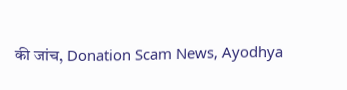की जांच, Donation Scam News, Ayodhya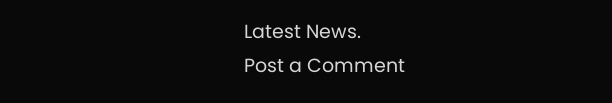Latest News.
Post a Comment